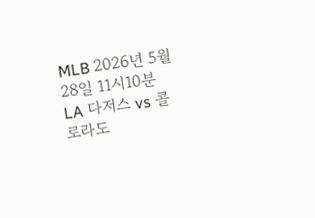MLB 2026년 5월28일 11시10분 LA 다저스 vs 콜로라도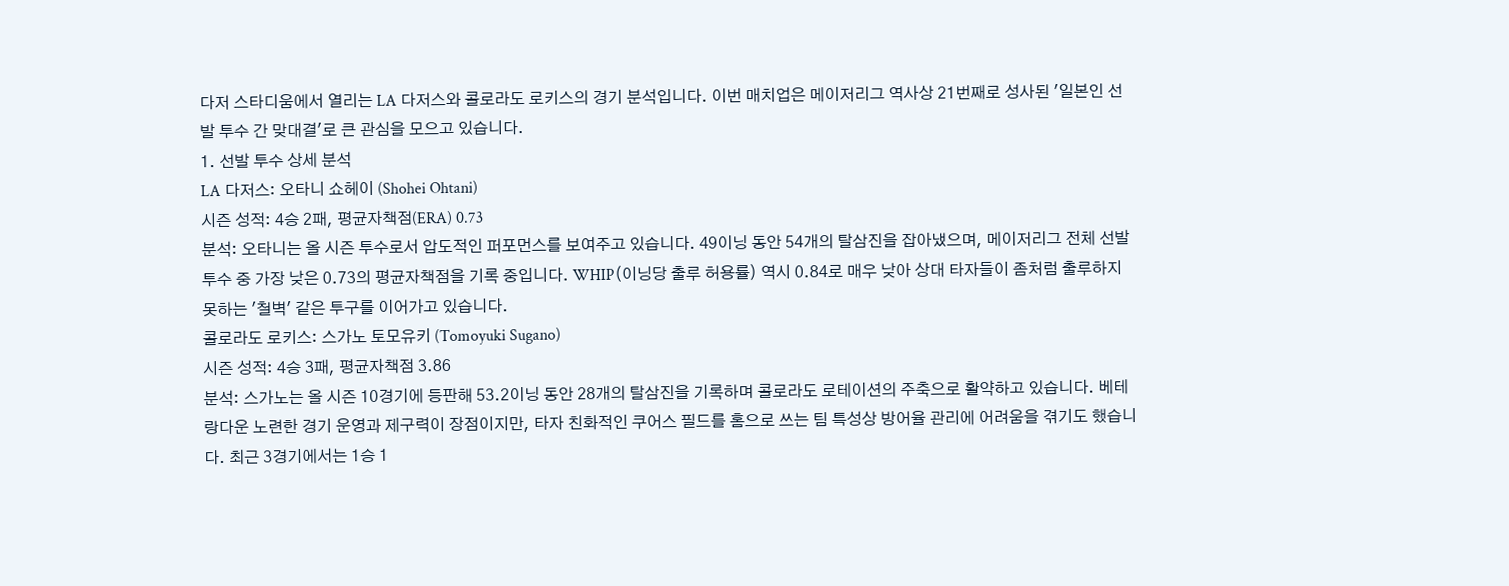다저 스타디움에서 열리는 LA 다저스와 콜로라도 로키스의 경기 분석입니다. 이번 매치업은 메이저리그 역사상 21번째로 성사된 '일본인 선발 투수 간 맞대결'로 큰 관심을 모으고 있습니다.
1. 선발 투수 상세 분석
LA 다저스: 오타니 쇼헤이 (Shohei Ohtani)
시즌 성적: 4승 2패, 평균자책점(ERA) 0.73
분석: 오타니는 올 시즌 투수로서 압도적인 퍼포먼스를 보여주고 있습니다. 49이닝 동안 54개의 탈삼진을 잡아냈으며, 메이저리그 전체 선발 투수 중 가장 낮은 0.73의 평균자책점을 기록 중입니다. WHIP(이닝당 출루 허용률) 역시 0.84로 매우 낮아 상대 타자들이 좀처럼 출루하지 못하는 '철벽' 같은 투구를 이어가고 있습니다.
콜로라도 로키스: 스가노 토모유키 (Tomoyuki Sugano)
시즌 성적: 4승 3패, 평균자책점 3.86
분석: 스가노는 올 시즌 10경기에 등판해 53.2이닝 동안 28개의 탈삼진을 기록하며 콜로라도 로테이션의 주축으로 활약하고 있습니다. 베테랑다운 노련한 경기 운영과 제구력이 장점이지만, 타자 친화적인 쿠어스 필드를 홈으로 쓰는 팀 특성상 방어율 관리에 어려움을 겪기도 했습니다. 최근 3경기에서는 1승 1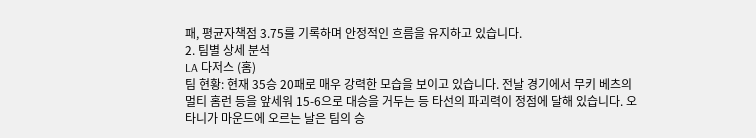패, 평균자책점 3.75를 기록하며 안정적인 흐름을 유지하고 있습니다.
2. 팀별 상세 분석
LA 다저스 (홈)
팀 현황: 현재 35승 20패로 매우 강력한 모습을 보이고 있습니다. 전날 경기에서 무키 베츠의 멀티 홈런 등을 앞세워 15-6으로 대승을 거두는 등 타선의 파괴력이 정점에 달해 있습니다. 오타니가 마운드에 오르는 날은 팀의 승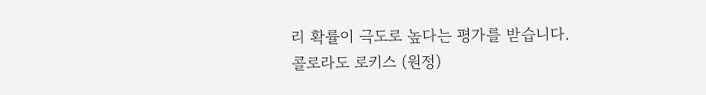리 확률이 극도로 높다는 평가를 받습니다.
콜로라도 로키스 (원정)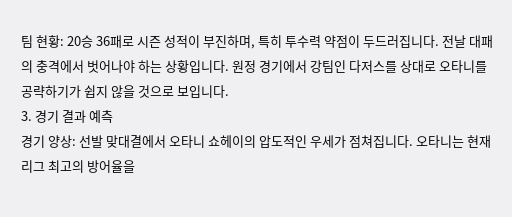팀 현황: 20승 36패로 시즌 성적이 부진하며, 특히 투수력 약점이 두드러집니다. 전날 대패의 충격에서 벗어나야 하는 상황입니다. 원정 경기에서 강팀인 다저스를 상대로 오타니를 공략하기가 쉽지 않을 것으로 보입니다.
3. 경기 결과 예측
경기 양상: 선발 맞대결에서 오타니 쇼헤이의 압도적인 우세가 점쳐집니다. 오타니는 현재 리그 최고의 방어율을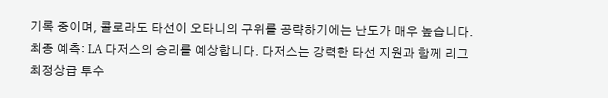기록 중이며, 콜로라도 타선이 오타니의 구위를 공략하기에는 난도가 매우 높습니다.
최종 예측: LA 다저스의 승리를 예상합니다. 다저스는 강력한 타선 지원과 함께 리그 최정상급 투수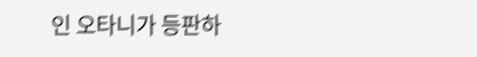인 오타니가 등판하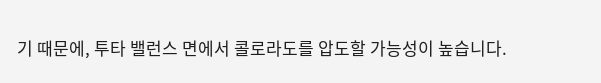기 때문에, 투타 밸런스 면에서 콜로라도를 압도할 가능성이 높습니다.